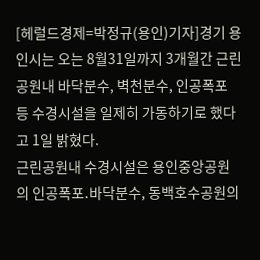[헤럴드경제=박정규(용인)기자]경기 용인시는 오는 8월31일까지 3개월간 근린공원내 바닥분수, 벽천분수, 인공폭포 등 수경시설을 일제히 가동하기로 했다고 1일 밝혔다.
근린공원내 수경시설은 용인중앙공원의 인공폭포․바닥분수, 동백호수공원의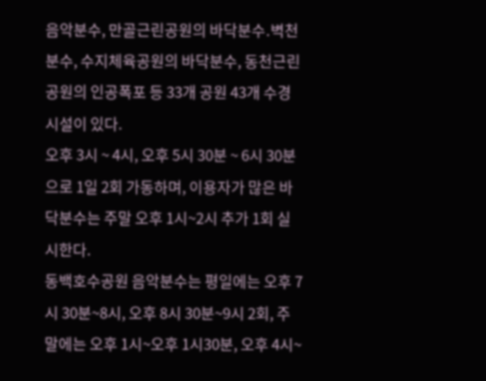음악분수, 만골근린공원의 바닥분수․벽천분수, 수지체육공원의 바닥분수, 동천근린공원의 인공폭포 등 33개 공원 43개 수경시설이 있다.
오후 3시 ~ 4시, 오후 5시 30분 ~ 6시 30분으로 1일 2회 가동하며, 이용자가 많은 바닥분수는 주말 오후 1시~2시 추가 1회 실시한다.
동백호수공원 음악분수는 평일에는 오후 7시 30분~8시, 오후 8시 30분~9시 2회, 주말에는 오후 1시~오후 1시30분, 오후 4시~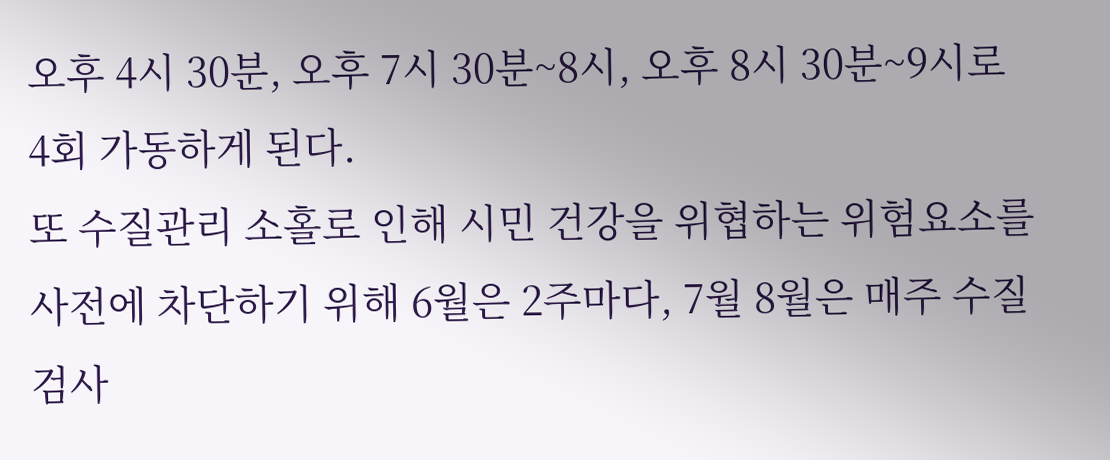오후 4시 30분, 오후 7시 30분~8시, 오후 8시 30분~9시로 4회 가동하게 된다.
또 수질관리 소홀로 인해 시민 건강을 위협하는 위험요소를 사전에 차단하기 위해 6월은 2주마다, 7월 8월은 매주 수질검사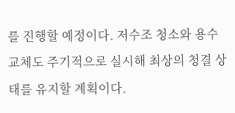를 진행할 예정이다. 저수조 청소와 용수 교체도 주기적으로 실시해 최상의 청결 상태를 유지할 계획이다.